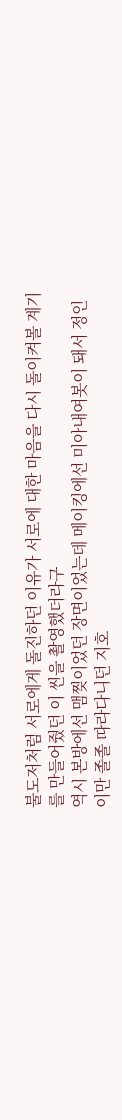불도저처럼 서로에게 돌진하던 이유가 서로에 대한 마음을 다시 돌이켜볼 계기를 만들어줬던 이 씬을 촬영했더라구
역시 본방에선 맴찢이었던 장면이었는데 메이킹에선 미아내여봇이 돼서 정인이만 졸졸 따라다니던 지호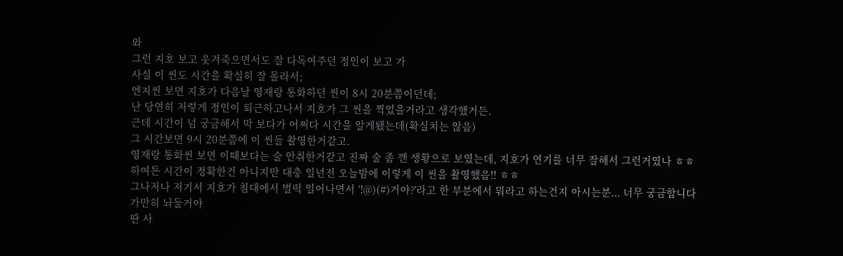와
그런 지호 보고 웃겨죽으면서도 잘 다독여주던 정인이 보고 가
사실 이 씬도 시간을 확실히 잘 몰라서;
엔지씬 보면 지호가 다음날 영재랑 통화하던 씬이 8시 20분쯤이던데;
난 당연히 저렇게 정인이 퇴근하고나서 지호가 그 씬을 찍었을거라고 생각했거든.
근데 시간이 넘 궁금해서 막 보다가 어쩌다 시간을 알게됐는데(확실치는 않음)
그 시간보면 9시 20분쯤에 이 씬들 촬영한거같고.
영재랑 통화씬 보면 이때보다는 술 안취한거같고 진짜 술 좀 깬 생황으로 보였는데, 지호가 연기를 너무 잘해서 그런거였나 ㅎㅎ
하여튼 시간이 정확한건 아니지만 대충 일년전 오늘밤에 이렇게 이 씬을 촬영했음!! ㅎㅎ
그나저나 저기서 지호가 침대에서 벌떡 일어나면서 '!@)(#)거야?'라고 한 부분에서 뭐라고 하는건지 아시는분... 너무 궁금합니다
가만히 놔둘거야
딴 사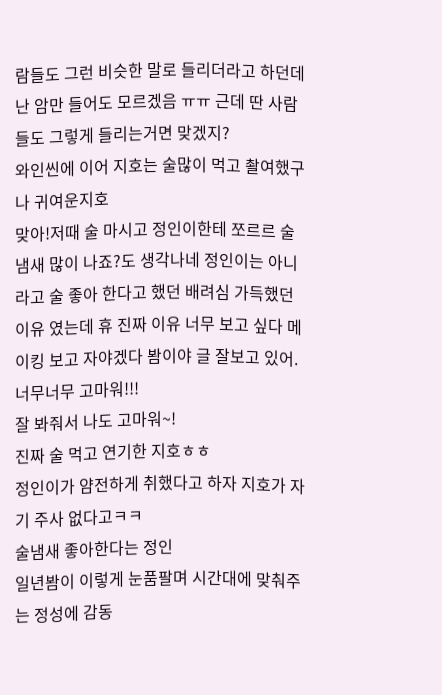람들도 그런 비슷한 말로 들리더라고 하던데 난 암만 들어도 모르겠음 ㅠㅠ 근데 딴 사람들도 그렇게 들리는거면 맞겠지?
와인씬에 이어 지호는 술많이 먹고 촬여했구나 귀여운지호
맞아!저때 술 마시고 정인이한테 쪼르르 술냄새 많이 나죠?도 생각나네 정인이는 아니라고 술 좋아 한다고 했던 배려심 가득했던 이유 였는데 휴 진짜 이유 너무 보고 싶다 메이킹 보고 자야겠다 봠이야 글 잘보고 있어. 너무너무 고마워!!!
잘 봐줘서 나도 고마워~!
진짜 술 먹고 연기한 지호ㅎㅎ
정인이가 얌전하게 취했다고 하자 지호가 자기 주사 없다고ㅋㅋ
술냄새 좋아한다는 정인
일년봠이 이렇게 눈품팔며 시간대에 맞춰주는 정성에 감동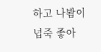하고 나봠이 넙죽 좋아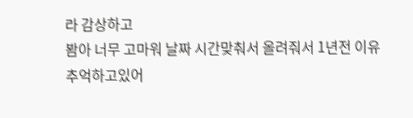라 감상하고
봠아 너무 고마워 날짜 시간맞춰서 올려줘서 1년전 이유 추억하고있어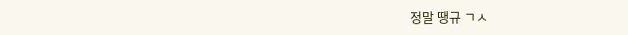정말 땡규 ㄱㅅ